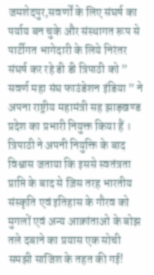जमशेदपुर,सवर्णों के लिए संघर्ष का पर्याय बन चुके और संस्थागत रूप से पार्टीगत भागेदारी के लिये निरंतर संघर्ष कर रहे डी डी त्रिपाठी को ” सवर्ण महा संघ फाउंडेशन इंडिया ” ने अपना राष्ट्रीय महामंत्री सह झाड़खण्ड प्रदेश का प्रभारी नियुक्त किया हैं ।
त्रिपाठी ने अपनी नियुक्ति के बाद विश्वास जताया कि इससे स्वतंत्रता प्राप्ति के बाद से ज़िस तरह भारतीय संस्कृति एवं इतिहास के गौरव को मुगलों एवं अन्य आक्रांताओ के बोझ तले दबाने का प्रयास एक सोची समझी साजिश के तहत की गई!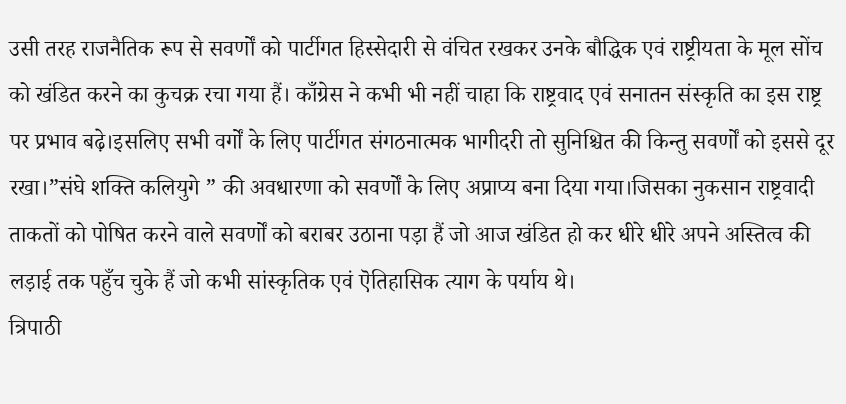उसी तरह राजनैतिक रूप से सवर्णों को पार्टीगत हिस्सेदारी से वंचित रखकर उनके बौद्धिक एवं राष्ट्रीयता के मूल सोंच को खंडित करने का कुचक्र रचा गया हैं। काँग्रेस ने कभी भी नहीं चाहा कि राष्ट्रवाद एवं सनातन संस्कृति का इस राष्ट्र पर प्रभाव बढ़े।इसलिए सभी वर्गों के लिए पार्टीगत संगठनात्मक भागीदरी तो सुनिश्चित की किन्तु सवर्णों को इससे दूर रखा।”संघे शक्ति कलियुगे ” की अवधारणा को सवर्णों के लिए अप्राप्य बना दिया गया।जिसका नुकसान राष्ट्रवादी ताकतों को पोषित करने वाले सवर्णों को बराबर उठाना पड़ा हैं जो आज खंडित हो कर धीरे धीरे अपने अस्तित्व की लड़ाई तक पहुँच चुके हैं जो कभी सांस्कृतिक एवं ऎतिहासिक त्याग के पर्याय थे।
त्रिपाठी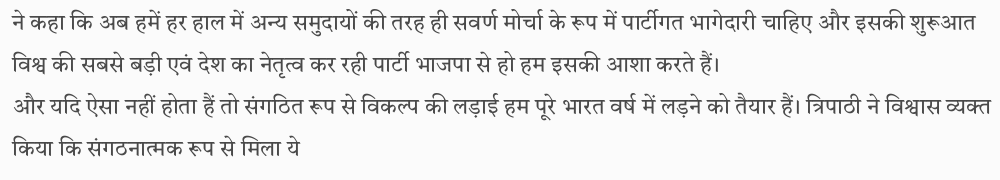ने कहा कि अब हमें हर हाल में अन्य समुदायों की तरह ही सवर्ण मोर्चा के रूप में पार्टीगत भागेदारी चाहिए और इसकी शुरूआत विश्व की सबसे बड़ी एवं देश का नेतृत्व कर रही पार्टी भाजपा से हो हम इसकी आशा करते हैं।
और यदि ऐसा नहीं होता हैं तो संगठित रूप से विकल्प की लड़ाई हम पूरे भारत वर्ष में लड़ने को तैयार हैं। त्रिपाठी ने विश्वास व्यक्त किया कि संगठनात्मक रूप से मिला ये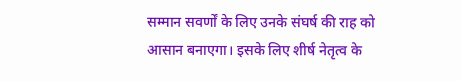सम्मान सवर्णों के लिए उनके संघर्ष की राह को आसान बनाएगा। इसके लिए शीर्ष नेतृत्व के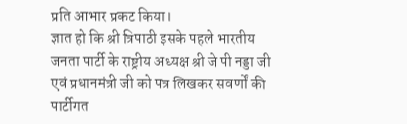प्रति आभार प्रकट किया।
ज्ञात हो कि श्री त्रिपाठी इसके पहले भारतीय जनता पार्टी के राष्ट्रीय अध्यक्ष श्री जे पी नड्डा जी एवं प्रधानमंत्री जी को पत्र लिखकर सवर्णों की पार्टीगत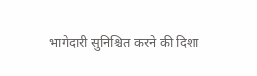भागेदारी सुनिश्चित करने की दिशा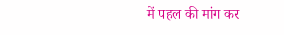में पहल की मांग कर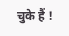चुके हैं !